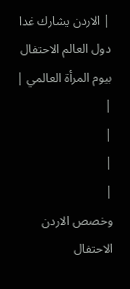| الاردن يشارك غدا دول العالم الاحتفال بيوم المرأة العالمي |
|
|
|
|
وخصص الاردن الاحتفال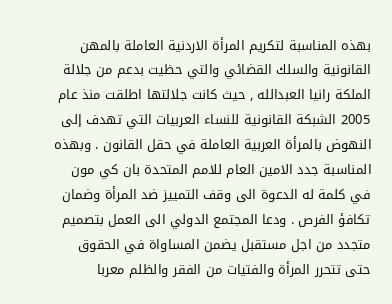بهذه المناسبة لتكريم المرأة الاردنية العاملة بالمهن القانونية والسلك القضائي والتي حظيت بدعم من جلالة الملكة رانيا العبدالله , حيث كانت جلالتها اطلقت منذ عام 2005 الشبكة القانونية للنساء العربيات التي تهدف إلى النهوض بالمرأة العربية العاملة في حقل القانون . وبهذه المناسبة جدد الامين العام للامم المتحدة بان كي مون في كلمة له الدعوة الى وقف التمييز ضد المرأة وضمان تكافؤ الفرص . ودعا المجتمع الدولي الى العمل بتصميم متجدد من اجل مستقبل يضمن المساواة في الحقوق حتى تتحرر المرأة والفتيات من الفقر والظلم معربا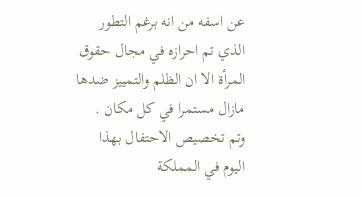عن اسفه من انه برغم التطور الذي تم احرازه في مجال حقوق المرأة الا ان الظلم والتمييز ضدها مازال مستمرا في كل مكان . وتم تخصيص الاحتفال بهذا اليوم في المملكة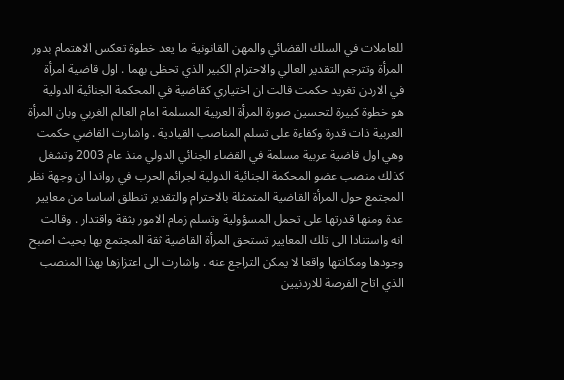للعاملات في السلك القضائي والمهن القانونية ما يعد خطوة تعكس الاهتمام بدور المرأة وتترجم التقدير العالي والاحترام الكبير الذي تحظى بهما . اول قاضية امرأة في الاردن تغريد حكمت قالت ان اختياري كقاضية في المحكمة الجنائية الدولية هو خطوة كبيرة لتحسين صورة المرأة العربية المسلمة امام العالم الغربي وبان المرأة العربية ذات قدرة وكفاءة على تسلم المناصب القيادية . واشارت القاضي حكمت وهي اول قاضية عربية مسلمة في القضاء الجنائي الدولي منذ عام 2003 وتشغل كذلك منصب عضو المحكمة الجنائية الدولية لجرائم الحرب في رواندا ان وجهة نظر المجتمع حول المرأة القاضية المتمثلة بالاحترام والتقدير تنطلق اساسا من معايير عدة ومنها قدرتها على تحمل المسؤولية وتسلم زمام الامور بثقة واقتدار . وقالت انه واستنادا الى تلك المعايير تستحق المرأة القاضية ثقة المجتمع بها بحيث اصبح وجودها ومكانتها واقعا لا يمكن التراجع عنه . واشارت الى اعتزازها بهذا المنصب الذي اتاح الفرصة للاردنيين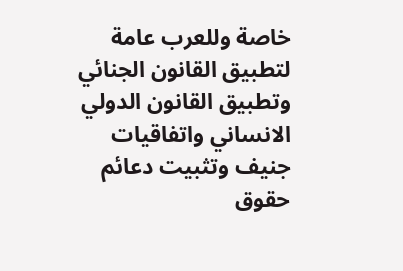خاصة وللعرب عامة لتطبيق القانون الجنائي وتطبيق القانون الدولي الانساني واتفاقيات جنيف وتثبيت دعائم حقوق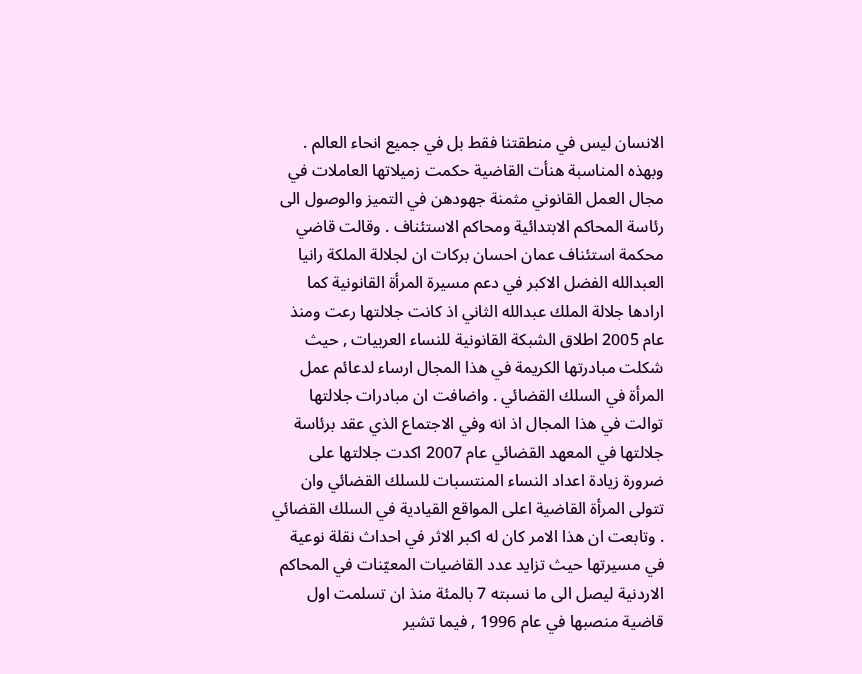الانسان ليس في منطقتنا فقط بل في جميع انحاء العالم . وبهذه المناسبة هنأت القاضية حكمت زميلاتها العاملات في مجال العمل القانوني مثمنة جهودهن في التميز والوصول الى رئاسة المحاكم الابتدائية ومحاكم الاستئناف . وقالت قاضي محكمة استئناف عمان احسان بركات ان لجلالة الملكة رانيا العبدالله الفضل الاكبر في دعم مسيرة المرأة القانونية كما ارادها جلالة الملك عبدالله الثاني اذ كانت جلالتها رعت ومنذ عام 2005 اطلاق الشبكة القانونية للنساء العربيات , حيث شكلت مبادرتها الكريمة في هذا المجال ارساء لدعائم عمل المرأة في السلك القضائي . واضافت ان مبادرات جلالتها توالت في هذا المجال اذ انه وفي الاجتماع الذي عقد برئاسة جلالتها في المعهد القضائي عام 2007 اكدت جلالتها على ضرورة زيادة اعداد النساء المنتسبات للسلك القضائي وان تتولى المرأة القاضية اعلى المواقع القيادية في السلك القضائي . وتابعت ان هذا الامر كان له اكبر الاثر في احداث نقلة نوعية في مسيرتها حيث تزايد عدد القاضيات المعيّنات في المحاكم الاردنية ليصل الى ما نسبته 7 بالمئة منذ ان تسلمت اول قاضية منصبها في عام 1996 , فيما تشير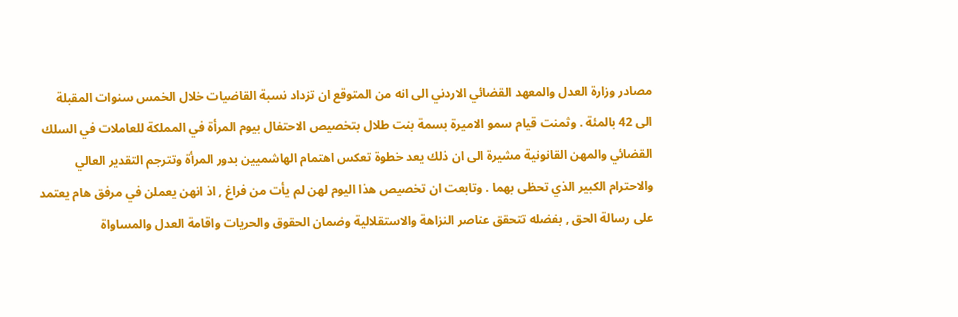مصادر وزارة العدل والمعهد القضائي الاردني الى انه من المتوقع ان تزداد نسبة القاضيات خلال الخمس سنوات المقبلة الى 42 بالمئة . وثمنت قيام سمو الاميرة بسمة بنت طلال بتخصيص الاحتفال بيوم المرأة في المملكة للعاملات في السلك القضائي والمهن القانونية مشيرة الى ان ذلك يعد خطوة تعكس اهتمام الهاشميين بدور المرأة وتترجم التقدير العالي والاحترام الكبير الذي تحظى بهما . وتابعت ان تخصيص هذا اليوم لهن لم يأت من فراغ , اذ انهن يعملن في مرفق هام يعتمد على رسالة الحق , بفضله تتحقق عناصر النزاهة والاستقلالية وضمان الحقوق والحريات واقامة العدل والمساواة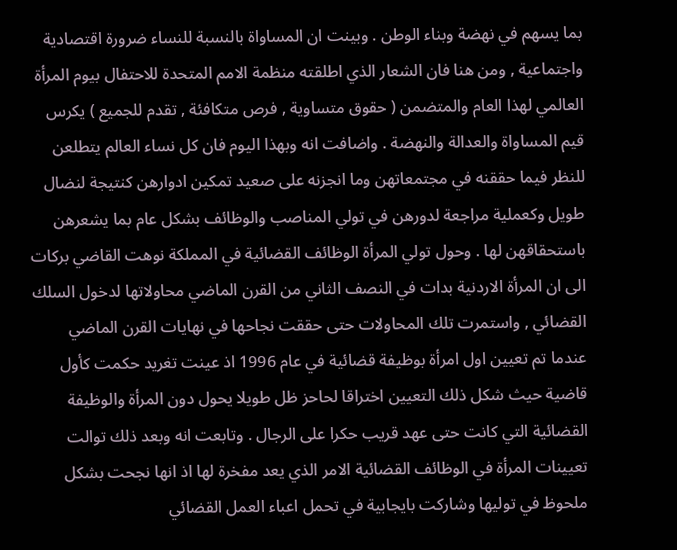بما يسهم في نهضة وبناء الوطن . وبينت ان المساواة بالنسبة للنساء ضرورة اقتصادية واجتماعية , ومن هنا فان الشعار الذي اطلقته منظمة الامم المتحدة للاحتفال بيوم المرأة العالمي لهذا العام والمتضمن ( حقوق متساوية , فرص متكافئة , تقدم للجميع ) يكرس قيم المساواة والعدالة والنهضة . واضافت انه وبهذا اليوم فان كل نساء العالم يتطلعن للنظر فيما حققنه في مجتمعاتهن وما انجزنه على صعيد تمكين ادوارهن كنتيجة لنضال طويل وكعملية مراجعة لدورهن في تولي المناصب والوظائف بشكل عام بما يشعرهن باستحقاقهن لها . وحول تولي المرأة الوظائف القضائية في المملكة نوهت القاضي بركات الى ان المرأة الاردنية بدات في النصف الثاني من القرن الماضي محاولاتها لدخول السلك القضائي , واستمرت تلك المحاولات حتى حققت نجاحها في نهايات القرن الماضي عندما تم تعيين اول امرأة بوظيفة قضائية في عام 1996 اذ عينت تغريد حكمت كأول قاضية حيث شكل ذلك التعيين اختراقا لحاحز ظل طويلا يحول دون المرأة والوظيفة القضائية التي كانت حتى عهد قريب حكرا على الرجال . وتابعت انه وبعد ذلك توالت تعيينات المرأة في الوظائف القضائية الامر الذي يعد مفخرة لها اذ انها نجحت بشكل ملحوظ في توليها وشاركت بايجابية في تحمل اعباء العمل القضائي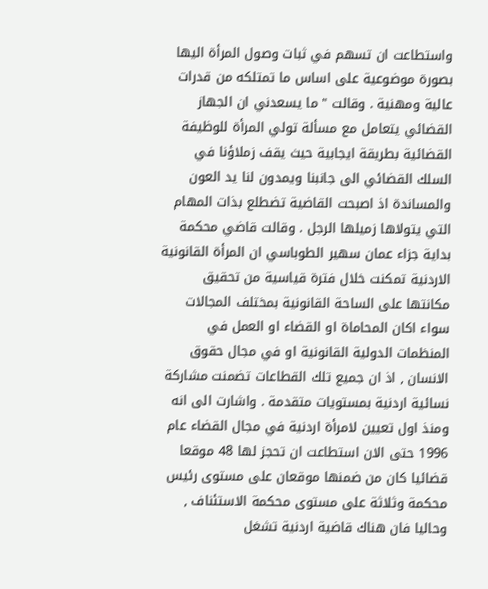واستطاعت ان تسهم في ثبات وصول المرأة اليها بصورة موضوعية على اساس ما تمتلكه من قدرات عالية ومهنية . وقالت " ما يسعدني ان الجهاز القضائي يتعامل مع مسألة تولي المرأة للوظيفة القضائية بطريقة ايجابية حيث يقف زملاؤنا في السلك القضائي الى جانبنا ويمدون لنا يد العون والمساندة اذ اصبحت القاضية تضطلع بذات المهام التي يتولاها زميلها الرجل . وقالت قاضي محكمة بداية جزاء عمان سهير الطوباسي ان المرأة القانونية الاردنية تمكنت خلال فترة قياسية من تحقيق مكانتها على الساحة القانونية بمختلف المجالات سواء اكان المحاماة او القضاء او العمل في المنظمات الدولية القانونية او في مجال حقوق الانسان , اذ ان جميع تلك القطاعات تضمنت مشاركة نسائية اردنية بمستويات متقدمة . واشارت الى انه ومنذ اول تعيين لامرأة اردنية في مجال القضاء عام 1996 حتى الان استطاعت ان تحجز لها 48 موقعا قضائيا كان من ضمنها موقعان على مستوى رئيس محكمة وثلاثة على مستوى محكمة الاستئناف , وحاليا فان هناك قاضية اردنية تشغل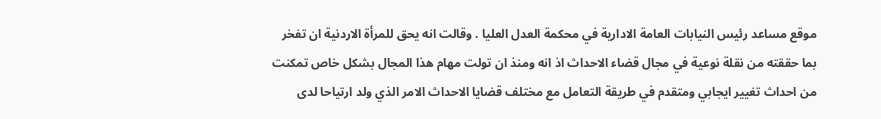موقع مساعد رئيس النيابات العامة الادارية في محكمة العدل العليا . وقالت انه يحق للمرأة الاردنية ان تفخر بما حققته من نقلة نوعية في مجال قضاء الاحداث اذ انه ومنذ ان تولت مهام هذا المجال بشكل خاص تمكنت من احداث تغيير ايجابي ومتقدم في طريقة التعامل مع مختلف قضايا الاحداث الامر الذي ولد ارتياحا لدى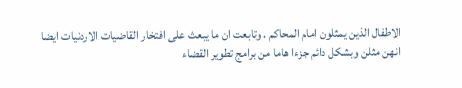الاطفال الذين يمثلون امام المحاكم . وتابعت ان ما يبعث على افتخار القاضيات الاردنيات ايضا انهن مثلن وبشكل دائم جزءا هاما من برامج تطوير القضاء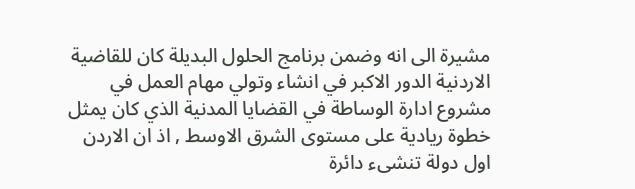مشيرة الى انه وضمن برنامج الحلول البديلة كان للقاضية الاردنية الدور الاكبر في انشاء وتولي مهام العمل في مشروع ادارة الوساطة في القضايا المدنية الذي كان يمثل خطوة ريادية على مستوى الشرق الاوسط , اذ ان الاردن اول دولة تنشىء دائرة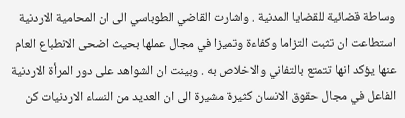وساطة قضائية للقضايا المدنية . واشارت القاضي الطوباسي الى ان المحامية الاردنية استطاعت ان تثبت التزاما وكفاءة وتميزا في مجال عملها بحيث اضحى الانطباع العام عنها يؤكد انها تتمتع بالتفاني والاخلاص به . وبينت ان الشواهد على دور المرأة الاردنية الفاعل في مجال حقوق الانسان كثيرة مشيرة الى ان العديد من النساء الاردنيات كن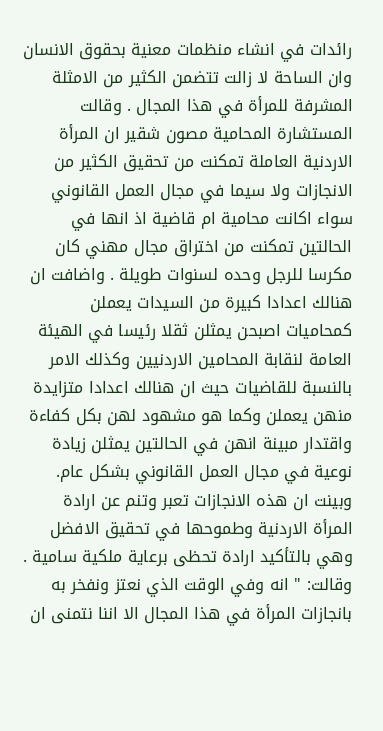رائدات في انشاء منظمات معنية بحقوق الانسان وان الساحة لا زالت تتضمن الكثير من الامثلة المشرفة للمرأة في هذا المجال . وقالت المستشارة المحامية مصون شقير ان المرأة الاردنية العاملة تمكنت من تحقيق الكثير من الانجازات ولا سيما في مجال العمل القانوني سواء اكانت محامية ام قاضية اذ انها في الحالتين تمكنت من اختراق مجال مهني كان مكرسا للرجل وحده لسنوات طويلة . واضافت ان هنالك اعدادا كبيرة من السيدات يعملن كمحاميات اصبحن يمثلن ثقلا رئيسا في الهيئة العامة لنقابة المحامين الاردنيين وكذلك الامر بالنسبة للقاضيات حيث ان هنالك اعدادا متزايدة منهن يعملن وكما هو مشهود لهن بكل كفاءة واقتدار مبينة انهن في الحالتين يمثلن زيادة نوعية في مجال العمل القانوني بشكل عام. وبينت ان هذه الانجازات تعبر وتنم عن ارادة المرأة الاردنية وطموحها في تحقيق الافضل وهي بالتأكيد ارادة تحظى برعاية ملكية سامية . وقالت: " انه وفي الوقت الذي نعتز ونفخر به بانجازات المرأة في هذا المجال الا اننا نتمنى ان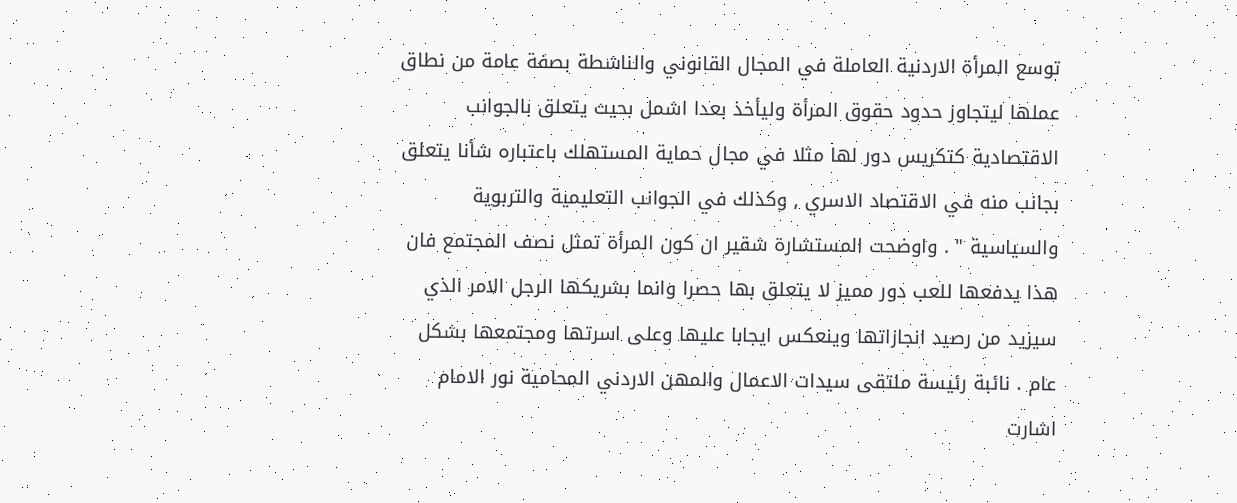توسع المرأة الاردنية العاملة في المجال القانوني والناشطة بصفة عامة من نطاق عملها ليتجاوز حدود حقوق المرأة وليأخذ بعدا اشمل بحيث يتعلق بالجوانب الاقتصادية كتكريس دور لها مثلا في مجال حماية المستهلك باعتباره شأنا يتعلق بجانب منه في الاقتصاد الاسري , وكذلك في الجوانب التعليمية والتربوية والسياسية " . واوضحت المستشارة شقير ان كون المرأة تمثل نصف المجتمع فان هذا يدفعها للعب دور مميز لا يتعلق بها حصرا وانما بشريكها الرجل الامر الذي سيزيد من رصيد انجازاتها وينعكس ايجابا عليها وعلى اسرتها ومجتمعها بشكل عام . نائبة رئيسة ملتقى سيدات الاعمال والمهن الاردني المحامية نور الامام اشارت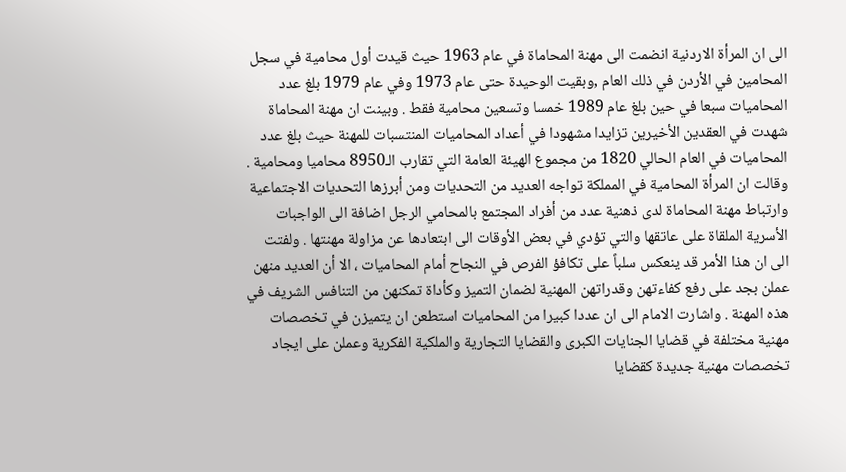الى ان المرأة الاردنية انضمت الى مهنة المحاماة في عام 1963 حيث قيدت أول محامية في سجل المحامين في الأردن في ذلك العام ,وبقيت الوحيدة حتى عام 1973 وفي عام 1979 بلغ عدد المحاميات سبعا في حين بلغ عام 1989 خمسا وتسعين محامية فقط . وبينت ان مهنة المحاماة شهدت في العقدين الأخيرين تزايدا مشهودا في أعداد المحاميات المنتسبات للمهنة حيث بلغ عدد المحاميات في العام الحالي 1820 من مجموع الهيئة العامة التي تقارب الـ8950 محاميا ومحامية . وقالت ان المرأة المحامية في المملكة تواجه العديد من التحديات ومن أبرزها التحديات الاجتماعية وارتباط مهنة المحاماة لدى ذهنية عدد من أفراد المجتمع بالمحامي الرجل اضافة الى الواجبات الأسرية الملقاة على عاتقها والتي تؤدي في بعض الأوقات الى ابتعادها عن مزاولة مهنتها . ولفتت الى ان هذا الأمر قد ينعكس سلباً على تكافؤ الفرص في النجاح أمام المحاميات ، الا أن العديد منهن عملن بجد على رفع كفاءتهن وقدراتهن المهنية لضمان التميز وكأداة تمكنهن من التنافس الشريف في هذه المهنة . واشارت الامام الى ان عددا كبيرا من المحاميات استطعن ان يتميزن في تخصصات مهنية مختلفة في قضايا الجنايات الكبرى والقضايا التجارية والملكية الفكرية وعملن على ايجاد تخصصات مهنية جديدة كقضايا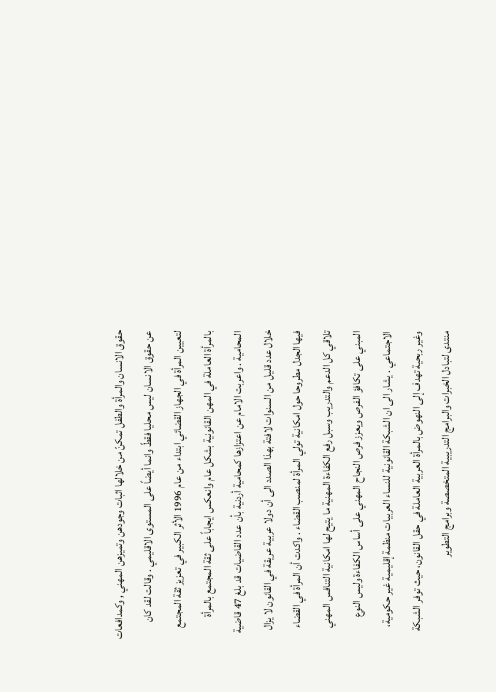حقوق الانسان والمرأة والطفل تمكنّ من خلالها اثبات وجودهن وتميزهن المهني , وكمدافعات عن حقوق الانسان ليس محليا فقطً وانما أيضاً على المستوى الاقليمي . وقالت لقد كان لتعيين المرأة في الجهاز القضائي ابتداء من عام 1996 الأثر الكبير في تعزيز ثقة المجتمع بالمرأة العاملة في المهن القانونية بشكل عام وانعكس ايجاباً على ثقة المجتمع بالمرأة المحامية . واعربت الامام عن اعتزازها كمحامية أردنية بأن عدد القاضيات قد بلغ 47 قاضية خلال عدد قليل من السنوات لافتة بهذا الصدد الى أن دولا عربية عريقة في القانون لا يزال فيها الجدل مطروحا حول امكانية تولي المرأة لمنصب القضاء . واكدت أن المرأة في القضاء تلاقي كل الدعم والتدريب وسبل رفع الكفاءة المهنية ما يتيح لها امكانية التنافس المهني المبني على تكافؤ الفرص ويعزز فرص النجاح المهني على أساس الكفاءة وليس النوع الاجتماعي . يشار الى ان الشبكة القانونية للنساء العربيات منظمة إقليمية غير حكومية، وغير ربحية تهدف إلى النهوض بالمرأة العربية العاملة في حقل القانون، حيث توفر الشبكة منتدى لتبادل الخبرات والبرامج التدريبية المتخصصة وبرامج التطوير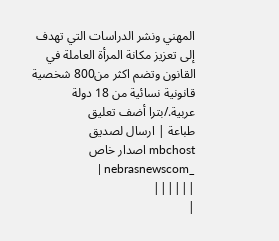المهني ونشر الدراسات التي تهدف إلى تعزيز مكانة المرأة العاملة في القانون وتضم اكثر من800 شخصية قانونية نسائية من 18 دولة عربية./بترا أضف تعليق
طباعة | ارسال لصديق
mbchost اصدار خاص _nebrasnewscom |
||||||
|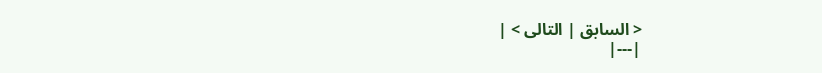< السابق | التالى > |
|---|